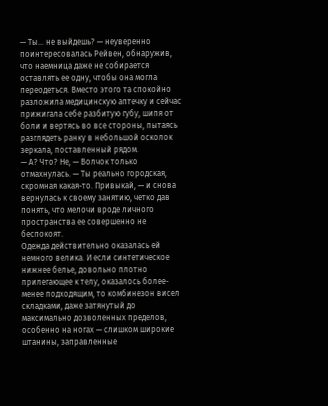— Ты… не выйдешь? — неуверенно поинтересовалась Рейвен, обнаружив, что наемница даже не собирается оставлять ее одну, чтобы она могла переодеться. Вместо этого та спокойно разложила медицинскую аптечку и сейчас прижигала себе разбитую губу, шипя от боли и вертясь во все стороны, пытаясь разглядеть ранку в небольшой осколок зеркала, поставленный рядом.
— А? Что? Не, — Волчок только отмахнулась. — Ты реально городская, скромная какая-то. Привыкай, — и снова вернулась к своему занятию, четко дав понять, что мелочи вроде личного пространства ее совершенно не беспокоят.
Одежда действительно оказалась ей немного велика. И если синтетическое нижнее белье, довольно плотно прилегающее к телу, оказалось более-менее подходящим, то комбинезон висел складками, даже затянутый до максимально дозволенных пределов, особенно на ногах — слишком широкие штанины, заправленные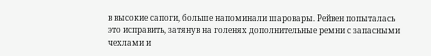в высокие сапоги, больше напоминали шаровары. Рейвен попыталась это исправить, затянув на голенях дополнительные ремни с запасными чехлами и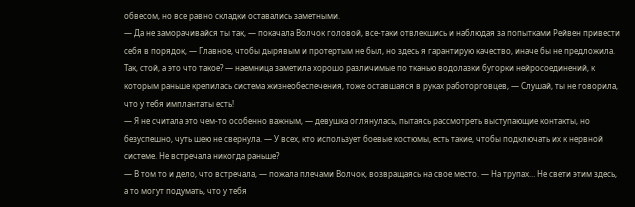обвесом, но все равно складки оставались заметными.
— Да не заморачивайся ты так, — покачала Волчок головой, все-таки отвлекшись и наблюдая за попытками Рейвен привести себя в порядок, — Главное, чтобы дырявым и протертым не был, но здесь я гарантирую качество, иначе бы не предложила. Так, стой, а это что такое? — наемница заметила хорошо различимые по тканью водолазки бугорки нейросоединений, к которым раньше крепилась система жизнеобеспечения, тоже оставшаяся в руках работорговцев, — Слушай, ты не говорила, что у тебя имплантаты есть!
— Я не считала это чем-то особенно важным, — девушка оглянулась, пытаясь рассмотреть выступающие контакты, но безуспешно, чуть шею не свернула. — У всех, кто использует боевые костюмы, есть такие, чтобы подключать их к нервной системе. Не встречала никогда раньше?
— В том то и дело, что встречала, — пожала плечами Волчок, возвращаясь на свое место. — На трупах… Не свети этим здесь, а то могут подумать, что у тебя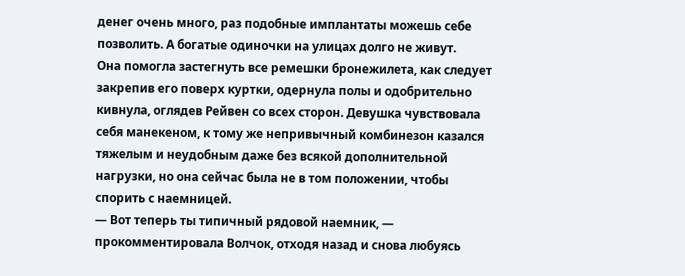денег очень много, раз подобные имплантаты можешь себе позволить. А богатые одиночки на улицах долго не живут.
Она помогла застегнуть все ремешки бронежилета, как следует закрепив его поверх куртки, одернула полы и одобрительно кивнула, оглядев Рейвен со всех сторон. Девушка чувствовала себя манекеном, к тому же непривычный комбинезон казался тяжелым и неудобным даже без всякой дополнительной нагрузки, но она сейчас была не в том положении, чтобы спорить с наемницей.
— Вот теперь ты типичный рядовой наемник, — прокомментировала Волчок, отходя назад и снова любуясь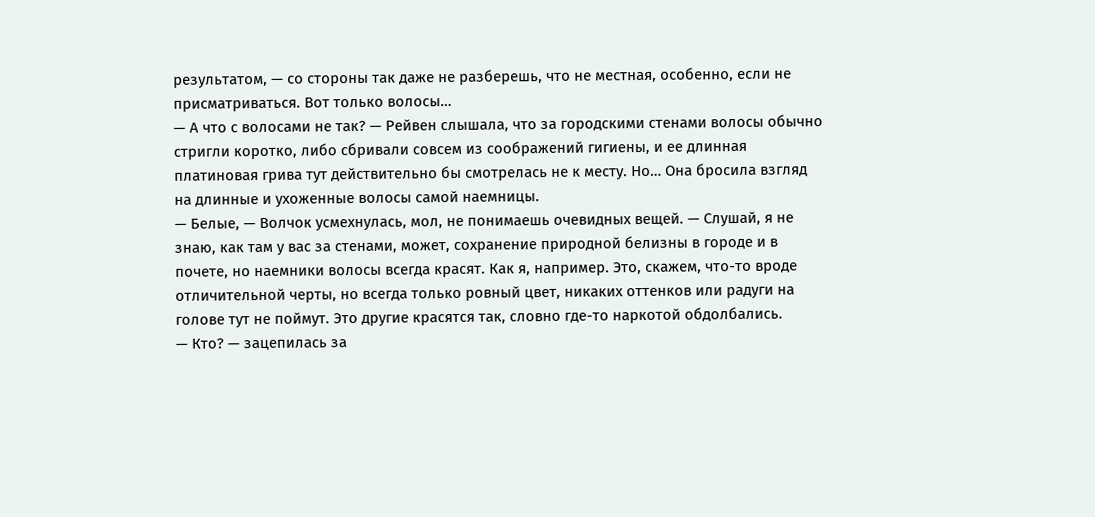результатом, — со стороны так даже не разберешь, что не местная, особенно, если не присматриваться. Вот только волосы…
— А что с волосами не так? — Рейвен слышала, что за городскими стенами волосы обычно стригли коротко, либо сбривали совсем из соображений гигиены, и ее длинная платиновая грива тут действительно бы смотрелась не к месту. Но… Она бросила взгляд на длинные и ухоженные волосы самой наемницы.
— Белые, — Волчок усмехнулась, мол, не понимаешь очевидных вещей. — Слушай, я не знаю, как там у вас за стенами, может, сохранение природной белизны в городе и в почете, но наемники волосы всегда красят. Как я, например. Это, скажем, что-то вроде отличительной черты, но всегда только ровный цвет, никаких оттенков или радуги на голове тут не поймут. Это другие красятся так, словно где-то наркотой обдолбались.
— Кто? — зацепилась за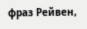фраз Рейвен,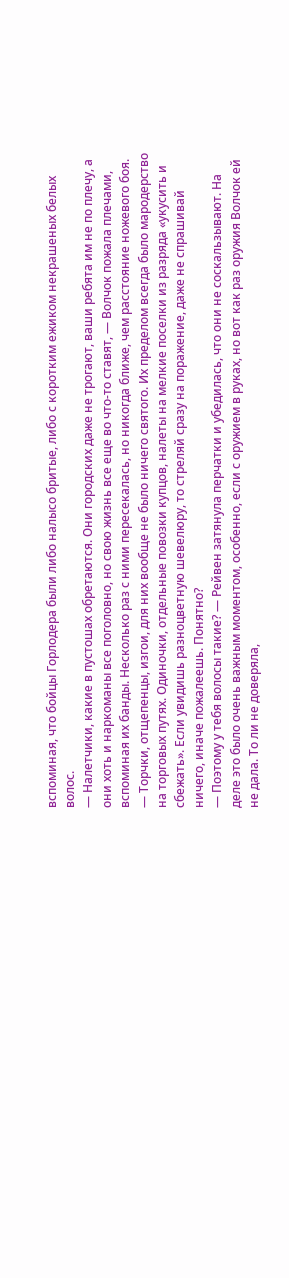вспоминая, что бойцы Горлодера были либо налысо бритые, либо с коротким ежиком некрашеных белых волос.
— Налетчики, какие в пустошах обретаются. Они городских даже не трогают, ваши ребята им не по плечу, а они хоть и наркоманы все поголовно, но свою жизнь все еще во что-то ставят, — Волчок пожала плечами, вспоминая их банды. Несколько раз с ними пересекалась, но никогда ближе, чем расстояние ножевого боя. — Торчки, отщепенцы, изгои, для них вообще не было ничего святого. Их пределом всегда было мародерство на торговых путях. Одиночки, отдельные повозки купцов, налеты на мелкие поселки из разряда «укусить и сбежать». Если увидишь разноцветную шевелюру, то стреляй сразу на поражение, даже не спрашивай ничего, иначе пожалеешь. Понятно?
— Поэтому у тебя волосы такие? — Рейвен затянула перчатки и убедилась, что они не соскальзывают. На деле это было очень важным моментом, особенно, если с оружием в руках, но вот как раз оружия Волчок ей не дала. То ли не доверяла,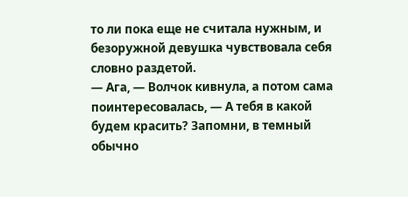то ли пока еще не считала нужным, и безоружной девушка чувствовала себя словно раздетой.
— Ага, — Волчок кивнула, а потом сама поинтересовалась, — А тебя в какой будем красить? Запомни, в темный обычно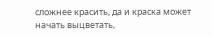сложнее красить, да и краска может начать выцветать,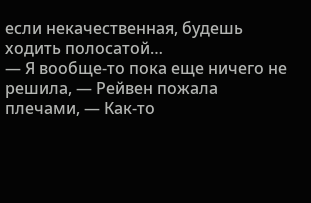если некачественная, будешь ходить полосатой…
— Я вообще-то пока еще ничего не решила, — Рейвен пожала плечами, — Как-то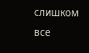слишком все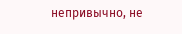непривычно, не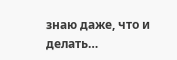знаю даже, что и делать…